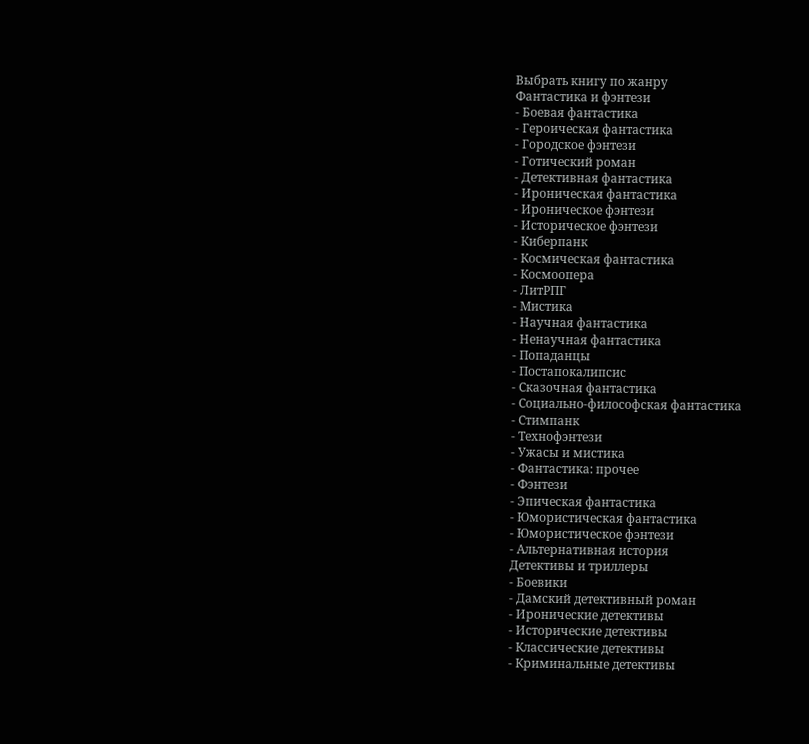Выбрать книгу по жанру
Фантастика и фэнтези
- Боевая фантастика
- Героическая фантастика
- Городское фэнтези
- Готический роман
- Детективная фантастика
- Ироническая фантастика
- Ироническое фэнтези
- Историческое фэнтези
- Киберпанк
- Космическая фантастика
- Космоопера
- ЛитРПГ
- Мистика
- Научная фантастика
- Ненаучная фантастика
- Попаданцы
- Постапокалипсис
- Сказочная фантастика
- Социально-философская фантастика
- Стимпанк
- Технофэнтези
- Ужасы и мистика
- Фантастика: прочее
- Фэнтези
- Эпическая фантастика
- Юмористическая фантастика
- Юмористическое фэнтези
- Альтернативная история
Детективы и триллеры
- Боевики
- Дамский детективный роман
- Иронические детективы
- Исторические детективы
- Классические детективы
- Криминальные детективы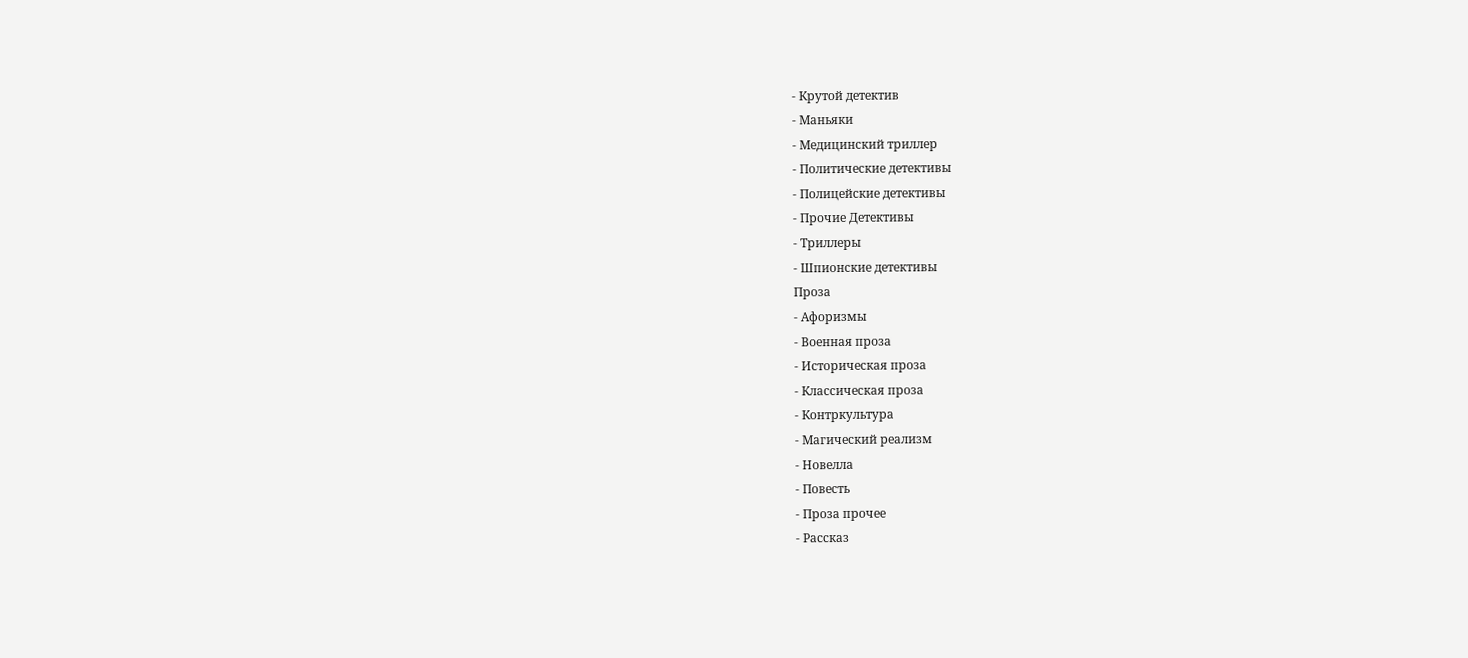- Крутой детектив
- Маньяки
- Медицинский триллер
- Политические детективы
- Полицейские детективы
- Прочие Детективы
- Триллеры
- Шпионские детективы
Проза
- Афоризмы
- Военная проза
- Историческая проза
- Классическая проза
- Контркультура
- Магический реализм
- Новелла
- Повесть
- Проза прочее
- Рассказ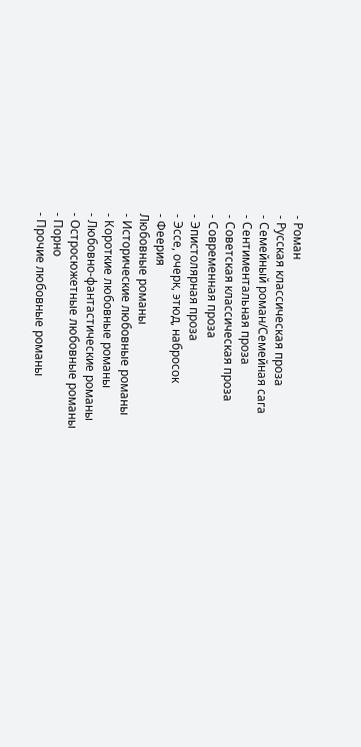- Роман
- Русская классическая проза
- Семейный роман/Семейная сага
- Сентиментальная проза
- Советская классическая проза
- Современная проза
- Эпистолярная проза
- Эссе, очерк, этюд, набросок
- Феерия
Любовные романы
- Исторические любовные романы
- Короткие любовные романы
- Любовно-фантастические романы
- Остросюжетные любовные романы
- Порно
- Прочие любовные романы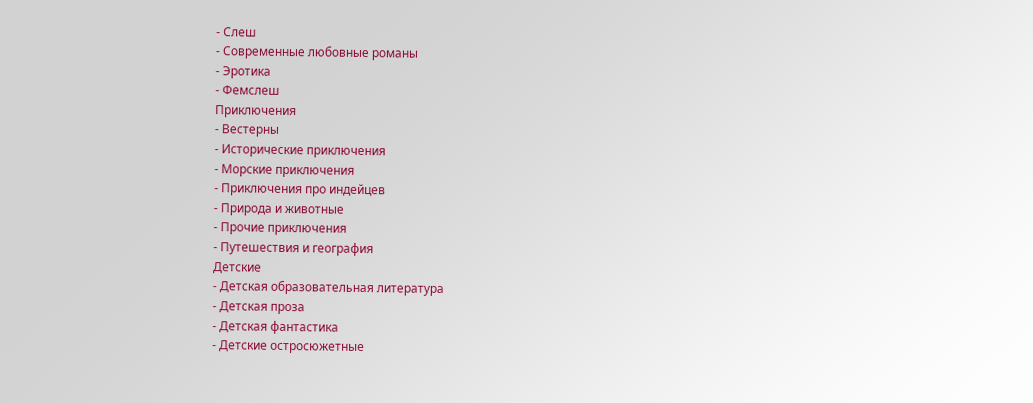- Слеш
- Современные любовные романы
- Эротика
- Фемслеш
Приключения
- Вестерны
- Исторические приключения
- Морские приключения
- Приключения про индейцев
- Природа и животные
- Прочие приключения
- Путешествия и география
Детские
- Детская образовательная литература
- Детская проза
- Детская фантастика
- Детские остросюжетные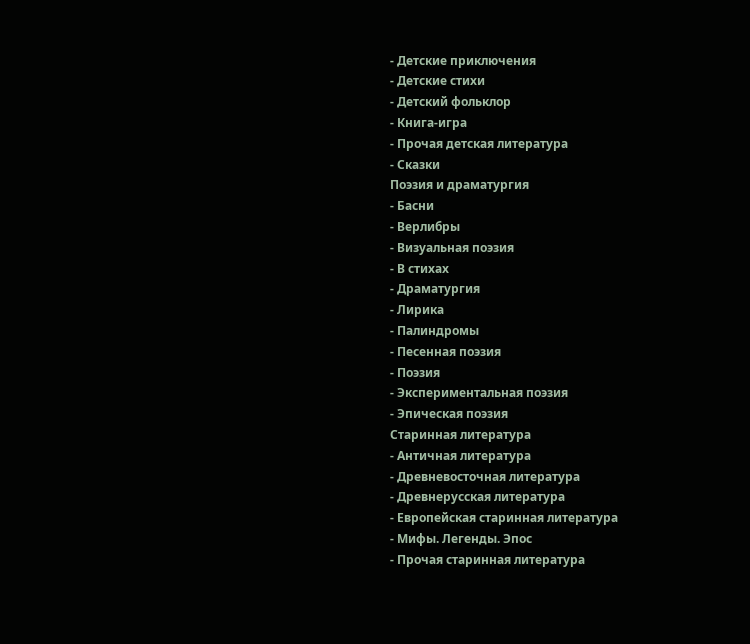- Детские приключения
- Детские стихи
- Детский фольклор
- Книга-игра
- Прочая детская литература
- Сказки
Поэзия и драматургия
- Басни
- Верлибры
- Визуальная поэзия
- В стихах
- Драматургия
- Лирика
- Палиндромы
- Песенная поэзия
- Поэзия
- Экспериментальная поэзия
- Эпическая поэзия
Старинная литература
- Античная литература
- Древневосточная литература
- Древнерусская литература
- Европейская старинная литература
- Мифы. Легенды. Эпос
- Прочая старинная литература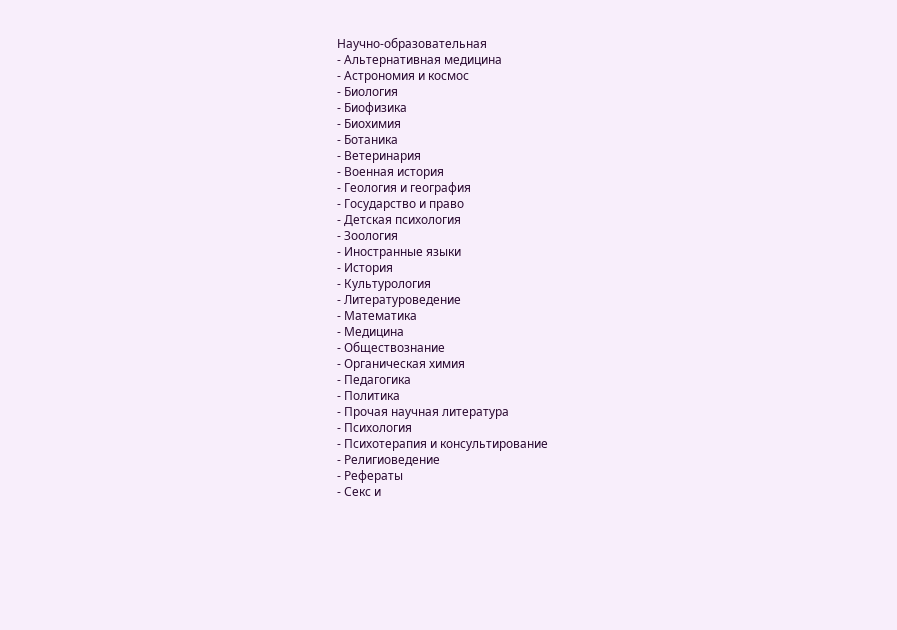Научно-образовательная
- Альтернативная медицина
- Астрономия и космос
- Биология
- Биофизика
- Биохимия
- Ботаника
- Ветеринария
- Военная история
- Геология и география
- Государство и право
- Детская психология
- Зоология
- Иностранные языки
- История
- Культурология
- Литературоведение
- Математика
- Медицина
- Обществознание
- Органическая химия
- Педагогика
- Политика
- Прочая научная литература
- Психология
- Психотерапия и консультирование
- Религиоведение
- Рефераты
- Секс и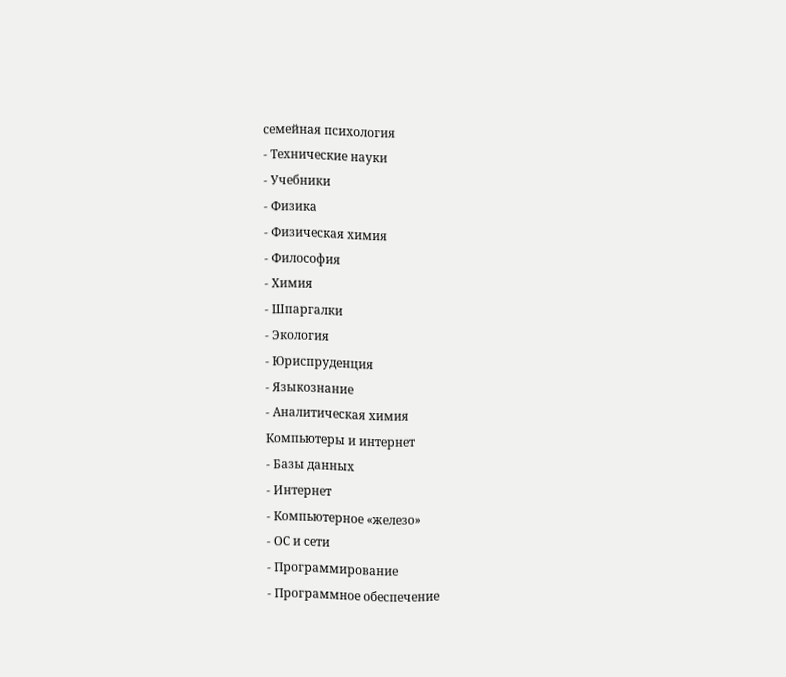семейная психология
- Технические науки
- Учебники
- Физика
- Физическая химия
- Философия
- Химия
- Шпаргалки
- Экология
- Юриспруденция
- Языкознание
- Аналитическая химия
Компьютеры и интернет
- Базы данных
- Интернет
- Компьютерное «железо»
- ОС и сети
- Программирование
- Программное обеспечение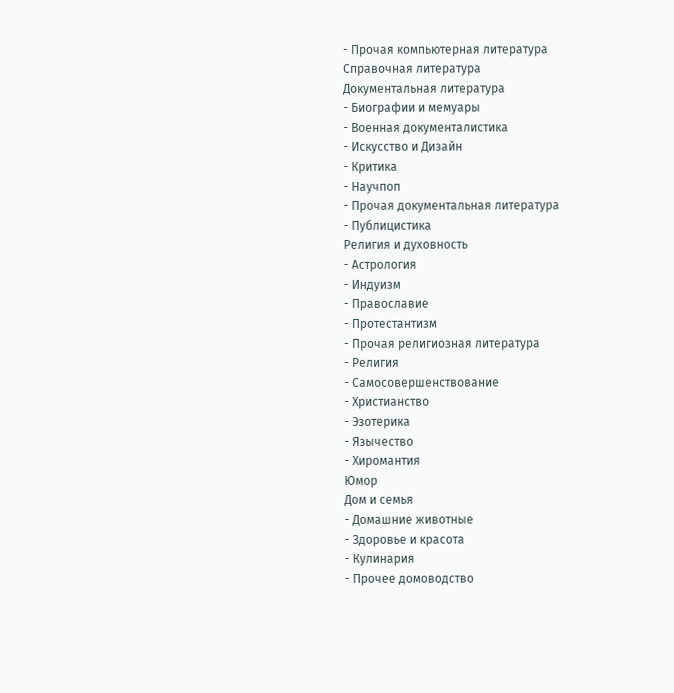- Прочая компьютерная литература
Справочная литература
Документальная литература
- Биографии и мемуары
- Военная документалистика
- Искусство и Дизайн
- Критика
- Научпоп
- Прочая документальная литература
- Публицистика
Религия и духовность
- Астрология
- Индуизм
- Православие
- Протестантизм
- Прочая религиозная литература
- Религия
- Самосовершенствование
- Христианство
- Эзотерика
- Язычество
- Хиромантия
Юмор
Дом и семья
- Домашние животные
- Здоровье и красота
- Кулинария
- Прочее домоводство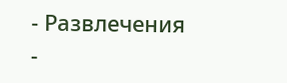- Развлечения
-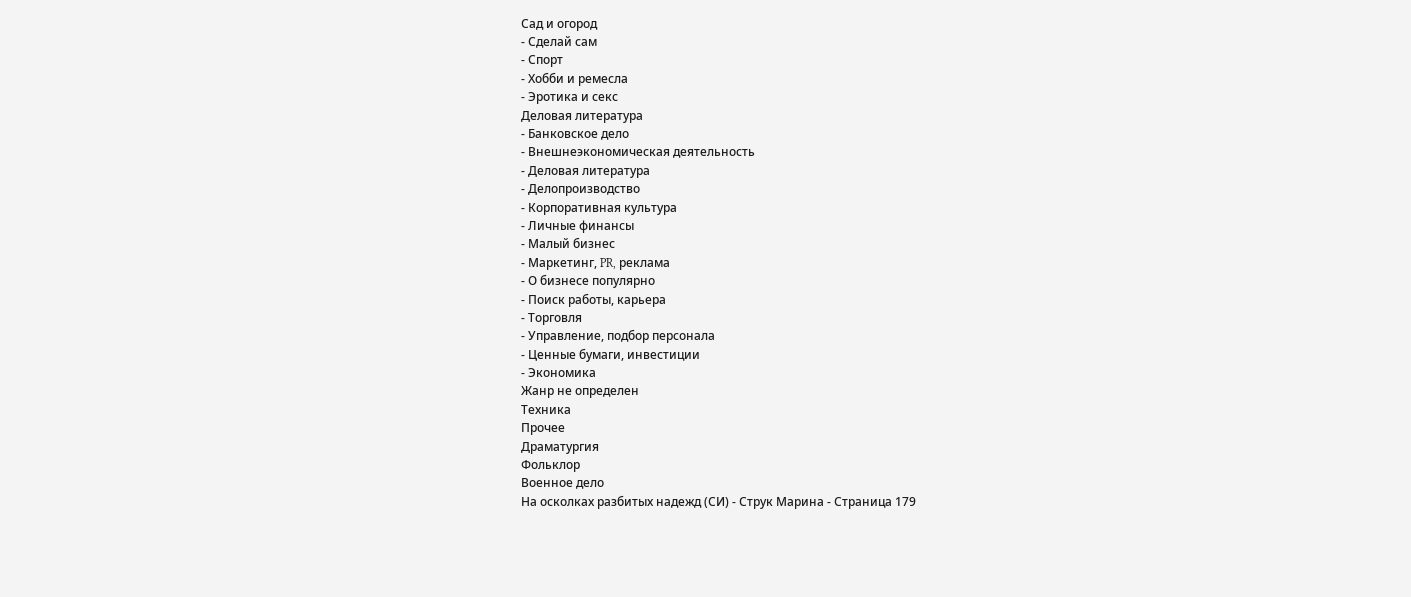Сад и огород
- Сделай сам
- Спорт
- Хобби и ремесла
- Эротика и секс
Деловая литература
- Банковское дело
- Внешнеэкономическая деятельность
- Деловая литература
- Делопроизводство
- Корпоративная культура
- Личные финансы
- Малый бизнес
- Маркетинг, PR, реклама
- О бизнесе популярно
- Поиск работы, карьера
- Торговля
- Управление, подбор персонала
- Ценные бумаги, инвестиции
- Экономика
Жанр не определен
Техника
Прочее
Драматургия
Фольклор
Военное дело
На осколках разбитых надежд (СИ) - Струк Марина - Страница 179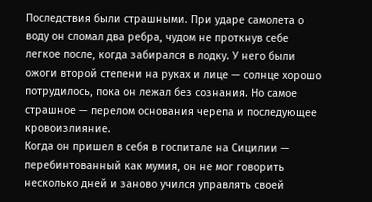Последствия были страшными. При ударе самолета о воду он сломал два ребра, чудом не проткнув себе легкое после, когда забирался в лодку. У него были ожоги второй степени на руках и лице — солнце хорошо потрудилось, пока он лежал без сознания. Но самое страшное — перелом основания черепа и последующее кровоизлияние.
Когда он пришел в себя в госпитале на Сицилии — перебинтованный как мумия, он не мог говорить несколько дней и заново учился управлять своей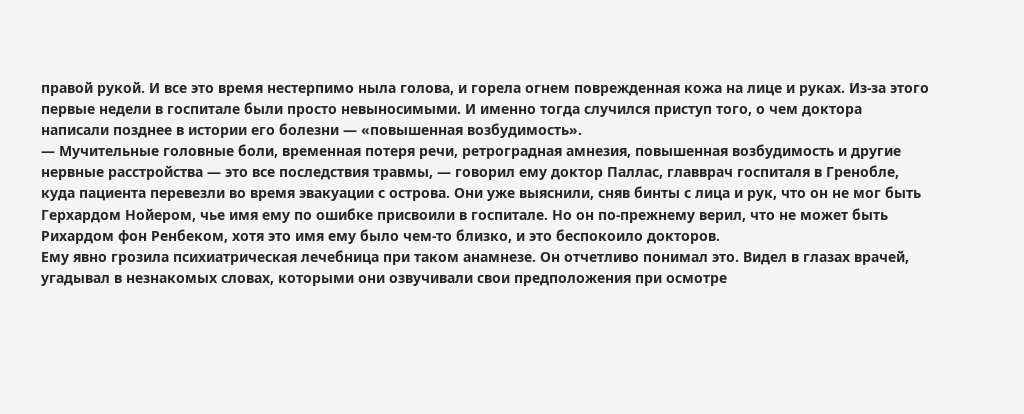правой рукой. И все это время нестерпимо ныла голова, и горела огнем поврежденная кожа на лице и руках. Из-за этого первые недели в госпитале были просто невыносимыми. И именно тогда случился приступ того, о чем доктора написали позднее в истории его болезни — «повышенная возбудимость».
— Мучительные головные боли, временная потеря речи, ретроградная амнезия, повышенная возбудимость и другие нервные расстройства — это все последствия травмы, — говорил ему доктор Паллас, главврач госпиталя в Гренобле, куда пациента перевезли во время эвакуации с острова. Они уже выяснили, сняв бинты с лица и рук, что он не мог быть Герхардом Нойером, чье имя ему по ошибке присвоили в госпитале. Но он по-прежнему верил, что не может быть Рихардом фон Ренбеком, хотя это имя ему было чем-то близко, и это беспокоило докторов.
Ему явно грозила психиатрическая лечебница при таком анамнезе. Он отчетливо понимал это. Видел в глазах врачей, угадывал в незнакомых словах, которыми они озвучивали свои предположения при осмотре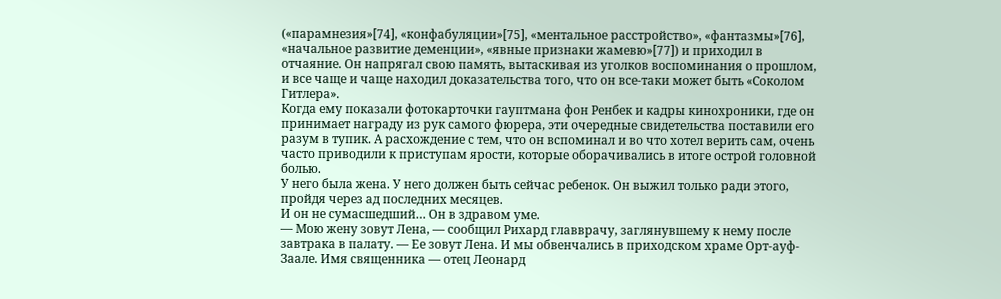(«парамнезия»[74], «конфабуляции»[75], «ментальное расстройство», «фантазмы»[76], «начальное развитие деменции», «явные признаки жамевю»[77]) и приходил в отчаяние. Он напрягал свою память, вытаскивая из уголков воспоминания о прошлом, и все чаще и чаще находил доказательства того, что он все-таки может быть «Соколом Гитлера».
Когда ему показали фотокарточки гауптмана фон Ренбек и кадры кинохроники, где он принимает награду из рук самого фюрера, эти очередные свидетельства поставили его разум в тупик. А расхождение с тем, что он вспоминал и во что хотел верить сам, очень часто приводили к приступам ярости, которые оборачивались в итоге острой головной болью.
У него была жена. У него должен быть сейчас ребенок. Он выжил только ради этого, пройдя через ад последних месяцев.
И он не сумасшедший… Он в здравом уме.
— Мою жену зовут Лена, — сообщил Рихард главврачу, заглянувшему к нему после завтрака в палату. — Ее зовут Лена. И мы обвенчались в приходском храме Орт-ауф-Заале. Имя священника — отец Леонард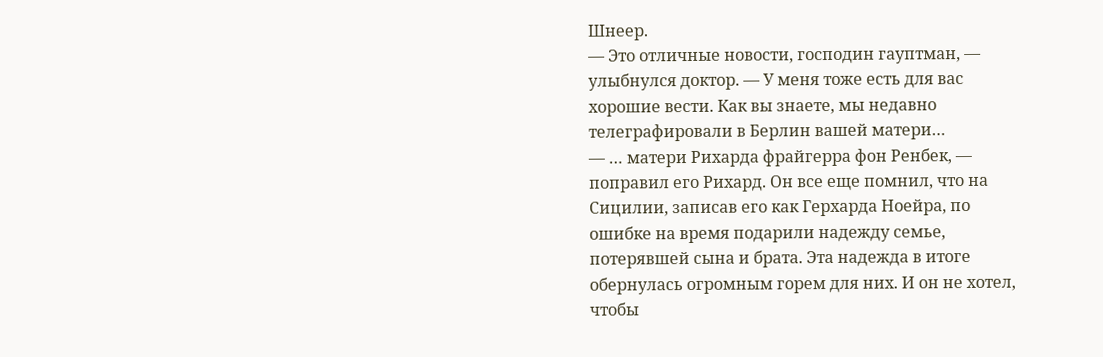Шнеер.
— Это отличные новости, господин гауптман, — улыбнулся доктор. — У меня тоже есть для вас хорошие вести. Как вы знаете, мы недавно телеграфировали в Берлин вашей матери…
— … матери Рихарда фрайгерра фон Ренбек, — поправил его Рихард. Он все еще помнил, что на Сицилии, записав его как Герхарда Ноейра, по ошибке на время подарили надежду семье, потерявшей сына и брата. Эта надежда в итоге обернулась огромным горем для них. И он не хотел, чтобы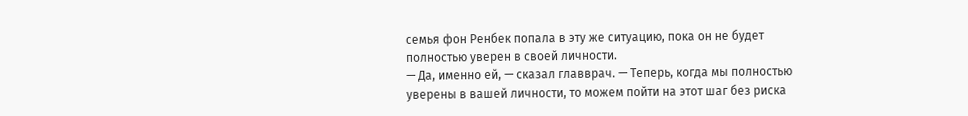семья фон Ренбек попала в эту же ситуацию, пока он не будет полностью уверен в своей личности.
— Да, именно ей, — сказал главврач. — Теперь, когда мы полностью уверены в вашей личности, то можем пойти на этот шаг без риска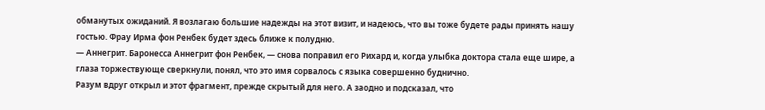обманутых ожиданий. Я возлагаю большие надежды на этот визит, и надеюсь, что вы тоже будете рады принять нашу гостью. Фрау Ирма фон Ренбек будет здесь ближе к полудню.
— Аннегрит. Баронесса Аннегрит фон Ренбек, — снова поправил его Рихард и, когда улыбка доктора стала еще шире, а глаза торжествующе сверкнули, понял, что это имя сорвалось с языка совершенно буднично.
Разум вдруг открыл и этот фрагмент, прежде скрытый для него. А заодно и подсказал, что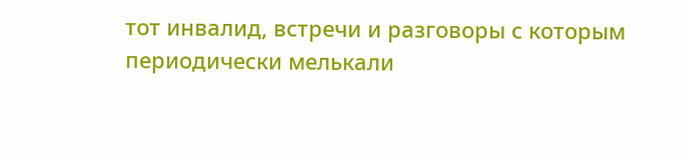тот инвалид, встречи и разговоры с которым периодически мелькали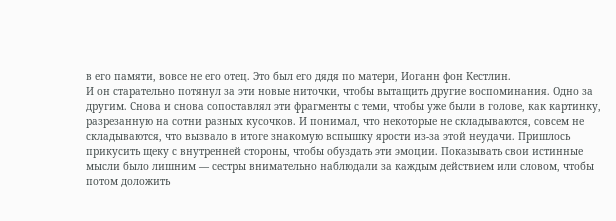в его памяти, вовсе не его отец. Это был его дядя по матери, Иоганн фон Кестлин.
И он старательно потянул за эти новые ниточки, чтобы вытащить другие воспоминания. Одно за другим. Снова и снова сопоставлял эти фрагменты с теми, чтобы уже были в голове, как картинку, разрезанную на сотни разных кусочков. И понимал, что некоторые не складываются, совсем не складываются, что вызвало в итоге знакомую вспышку ярости из-за этой неудачи. Пришлось прикусить щеку с внутренней стороны, чтобы обуздать эти эмоции. Показывать свои истинные мысли было лишним — сестры внимательно наблюдали за каждым действием или словом, чтобы потом доложить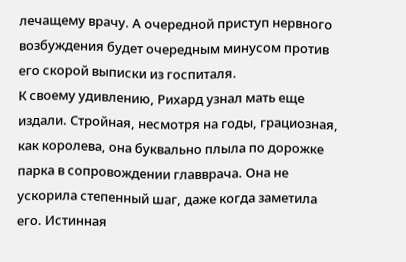лечащему врачу. А очередной приступ нервного возбуждения будет очередным минусом против его скорой выписки из госпиталя.
К своему удивлению, Рихард узнал мать еще издали. Стройная, несмотря на годы, грациозная, как королева, она буквально плыла по дорожке парка в сопровождении главврача. Она не ускорила степенный шаг, даже когда заметила его. Истинная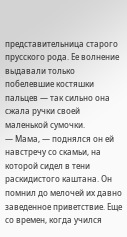представительница старого прусского рода. Ее волнение выдавали только побелевшие костяшки пальцев — так сильно она сжала ручки своей маленькой сумочки.
— Мама, — поднялся он ей навстречу со скамьи, на которой сидел в тени раскидистого каштана. Он помнил до мелочей их давно заведенное приветствие. Еще со времен, когда учился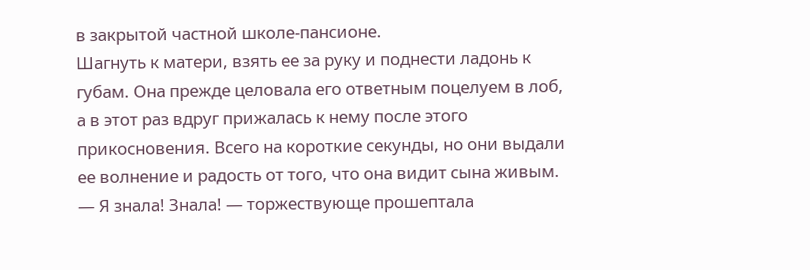в закрытой частной школе-пансионе.
Шагнуть к матери, взять ее за руку и поднести ладонь к губам. Она прежде целовала его ответным поцелуем в лоб, а в этот раз вдруг прижалась к нему после этого прикосновения. Всего на короткие секунды, но они выдали ее волнение и радость от того, что она видит сына живым.
— Я знала! Знала! — торжествующе прошептала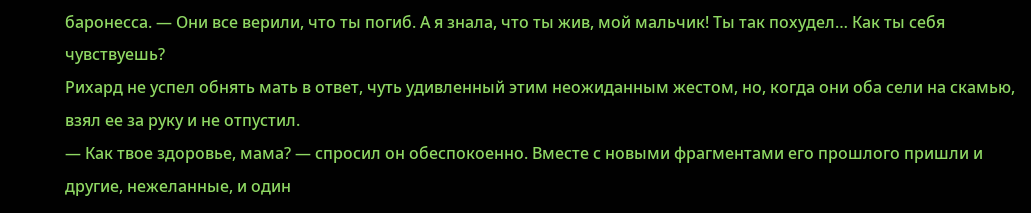баронесса. — Они все верили, что ты погиб. А я знала, что ты жив, мой мальчик! Ты так похудел… Как ты себя чувствуешь?
Рихард не успел обнять мать в ответ, чуть удивленный этим неожиданным жестом, но, когда они оба сели на скамью, взял ее за руку и не отпустил.
— Как твое здоровье, мама? — спросил он обеспокоенно. Вместе с новыми фрагментами его прошлого пришли и другие, нежеланные, и один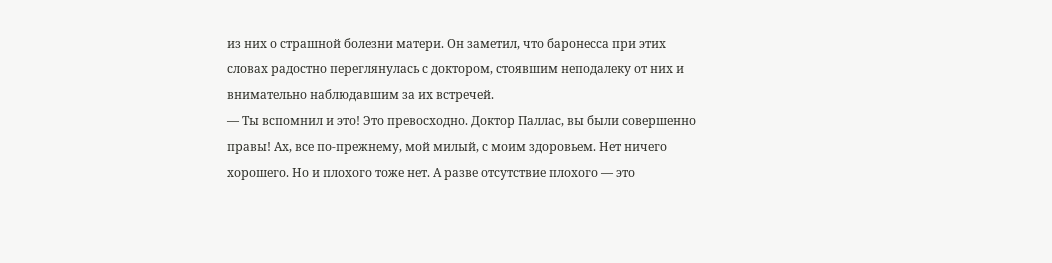из них о страшной болезни матери. Он заметил, что баронесса при этих словах радостно переглянулась с доктором, стоявшим неподалеку от них и внимательно наблюдавшим за их встречей.
— Ты вспомнил и это! Это превосходно. Доктор Паллас, вы были совершенно правы! Ах, все по-прежнему, мой милый, с моим здоровьем. Нет ничего хорошего. Но и плохого тоже нет. А разве отсутствие плохого — это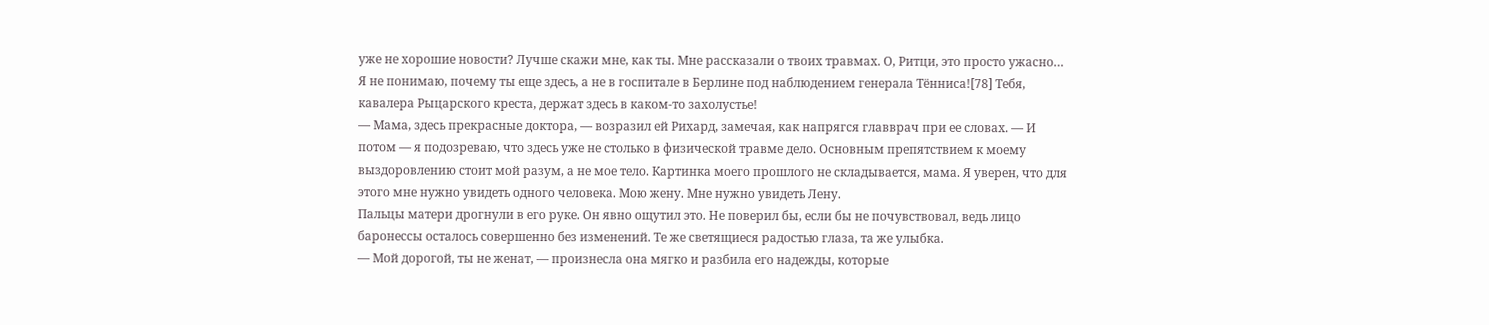уже не хорошие новости? Лучше скажи мне, как ты. Мне рассказали о твоих травмах. О, Ритци, это просто ужасно… Я не понимаю, почему ты еще здесь, а не в госпитале в Берлине под наблюдением генерала Тённиса![78] Тебя, кавалера Рыцарского креста, держат здесь в каком-то захолустье!
— Мама, здесь прекрасные доктора, — возразил ей Рихард, замечая, как напрягся главврач при ее словах. — И потом — я подозреваю, что здесь уже не столько в физической травме дело. Основным препятствием к моему выздоровлению стоит мой разум, а не мое тело. Картинка моего прошлого не складывается, мама. Я уверен, что для этого мне нужно увидеть одного человека. Мою жену. Мне нужно увидеть Лену.
Пальцы матери дрогнули в его руке. Он явно ощутил это. Не поверил бы, если бы не почувствовал, ведь лицо баронессы осталось совершенно без изменений. Те же светящиеся радостью глаза, та же улыбка.
— Мой дорогой, ты не женат, — произнесла она мягко и разбила его надежды, которые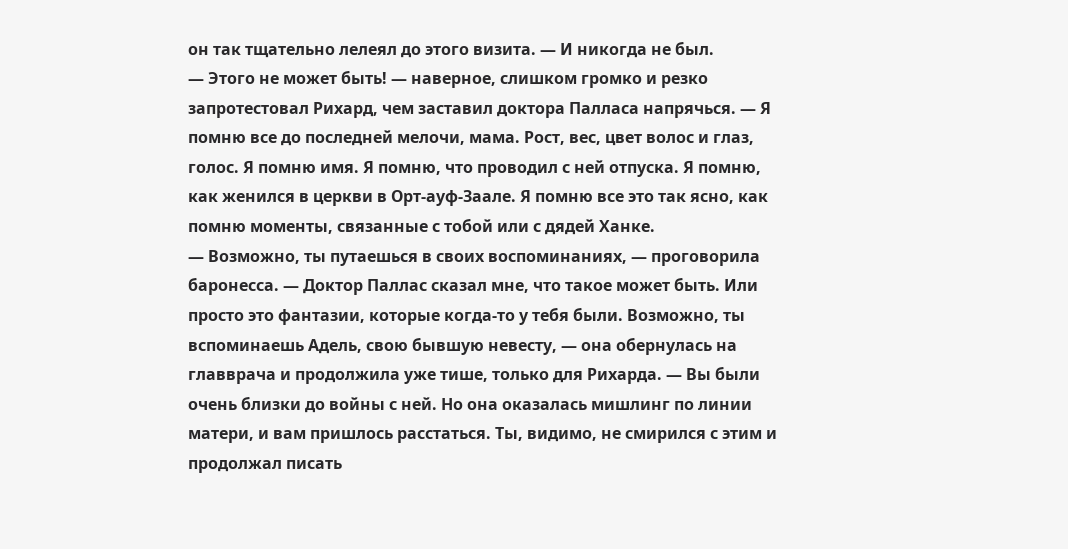он так тщательно лелеял до этого визита. — И никогда не был.
— Этого не может быть! — наверное, слишком громко и резко запротестовал Рихард, чем заставил доктора Палласа напрячься. — Я помню все до последней мелочи, мама. Рост, вес, цвет волос и глаз, голос. Я помню имя. Я помню, что проводил с ней отпуска. Я помню, как женился в церкви в Орт-ауф-Заале. Я помню все это так ясно, как помню моменты, связанные с тобой или с дядей Ханке.
— Возможно, ты путаешься в своих воспоминаниях, — проговорила баронесса. — Доктор Паллас сказал мне, что такое может быть. Или просто это фантазии, которые когда-то у тебя были. Возможно, ты вспоминаешь Адель, свою бывшую невесту, — она обернулась на главврача и продолжила уже тише, только для Рихарда. — Вы были очень близки до войны с ней. Но она оказалась мишлинг по линии матери, и вам пришлось расстаться. Ты, видимо, не смирился с этим и продолжал писать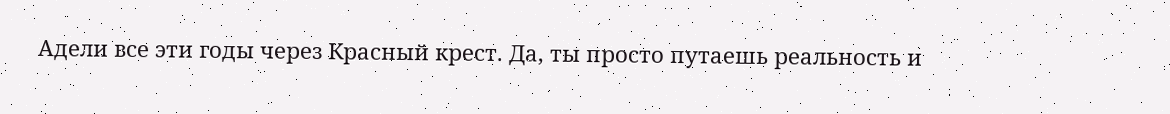Адели все эти годы через Красный крест. Да, ты просто путаешь реальность и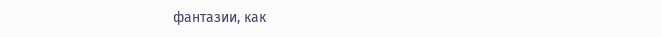фантазии, как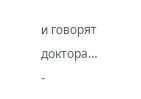и говорят доктора…
-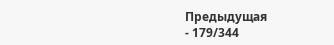Предыдущая
- 179/344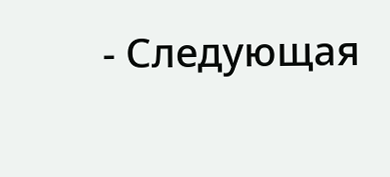- Следующая